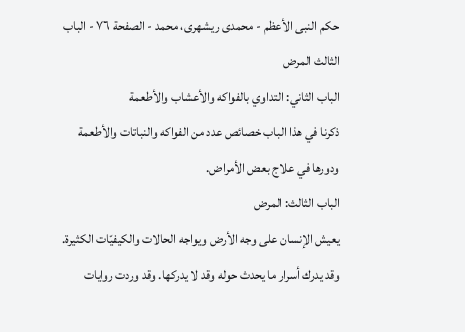حكم النبى الأعظم - محمدی ریشهری، محمد - الصفحة ٧٦ - الباب الثالث المرض
الباب الثاني: التداوي بالفواكه والأعشاب والأطعمة
ذكرنا في هذا الباب خصائص عدد من الفواكه والنباتات والأطعمة ودورها في علاج بعض الأمراض.
الباب الثالث: المرض
يعيش الإنسان على وجه الأرض ويواجه الحالات والكيفيّات الكثيرة. وقد يدرك أسرار ما يحدث حوله وقد لا يدركها. وقد وردت روايات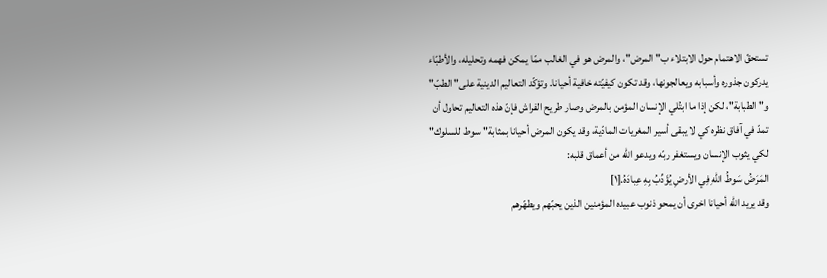تستحقّ الاهتمام حول الابتلاء ب" المرض"، والمرض هو في الغالب ممّا يمكن فهمه وتحليله، والأطبّاء يدركون جذوره وأسبابه ويعالجونها، وقد تكون كيفيّته خافية أحيانا. وتؤكّد التعاليم الدينية على" الطبّ" و" الطبابة"، لكن إذا ما ابتُلي الإنسان المؤمن بالمرض وصار طريح الفراش فإنّ هذه التعاليم تحاول أن تمدّ في آفاق نظره كي لا يبقى أسير المغريات المادّية، وقد يكون المرض أحيانا بمثابة" سوط للسلوك" لكي يثوب الإنسان ويستغفر ربّه ويدعو اللّه من أعماق قلبه:
المَرَضُ سَوطُ اللّهِ فِي الأرضِ يُؤَدِّبُ بِهِ عِبادَهُ.[١]
وقد يريد اللّه أحيانا اخرى أن يمحو ذنوب عبيده المؤمنين الذين يحبّهم ويطهّرهم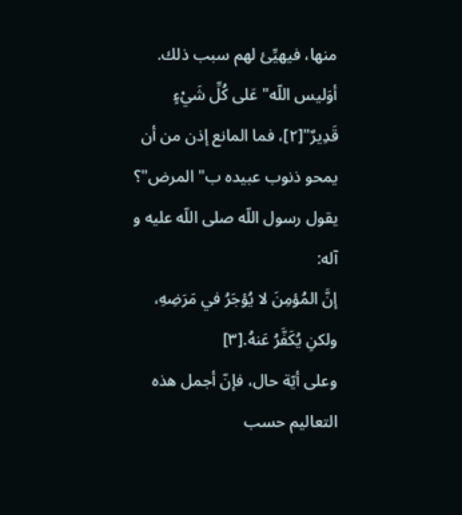منها، فيهيِّئ لهم سبب ذلك. أوَليس اللّه" عَلى كُلِّ شَيْءٍ قَدِيرٌ"[٢]، فما المانع إذن من أن يمحو ذنوب عبيده ب" المرض"؟ يقول رسول اللّه صلى اللّه عليه و آله:
إنَّ المُؤمِنَ لا يُؤجَرُ في مَرَضِهِ، ولكنِ يُكَفَّرُ عَنهُ.[٣]
وعلى أيّة حال، فإنّ أجمل هذه التعاليم حسب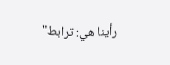رأينا هي: ترابط"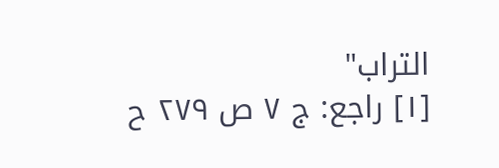التراب"
[١] راجع: ج ٧ ص ٢٧٩ ح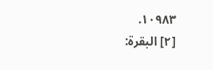١٠٩٨٣.
[٢] البقرة: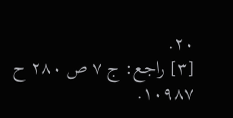٢٠.
[٣] راجع: ج ٧ ص ٢٨٠ ح ١٠٩٨٧.